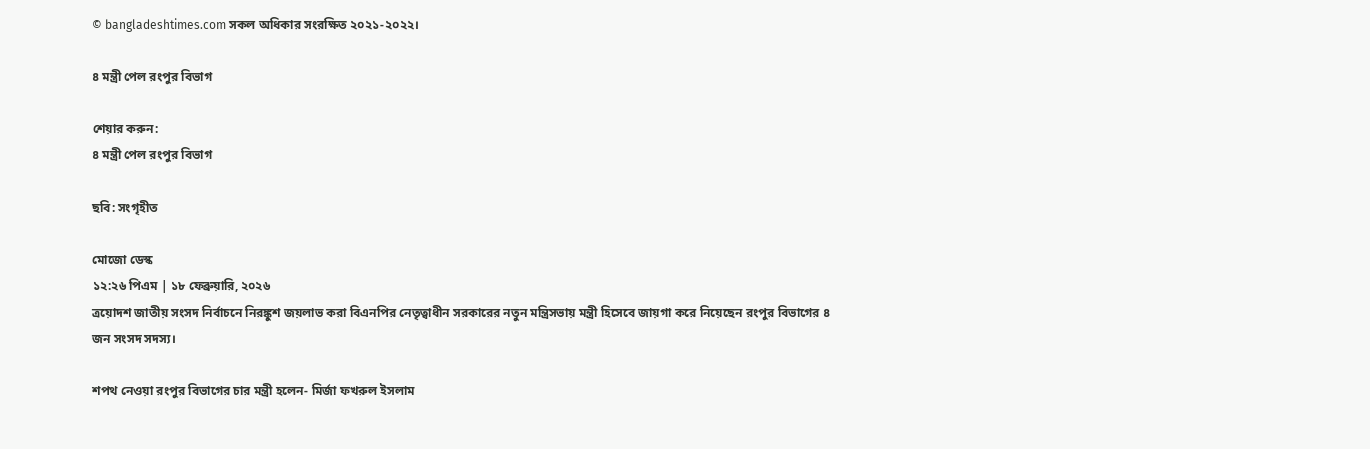© bangladeshtimes.com সকল অধিকার সংরক্ষিত ২০২১-২০২২।

৪ মন্ত্রী পেল রংপুর বিভাগ

শেয়ার করুন:
৪ মন্ত্রী পেল রংপুর বিভাগ

ছবি: সংগৃহীত

মোজো ডেস্ক
১২:২৬ পিএম | ১৮ ফেব্রুয়ারি, ২০২৬
ত্রয়োদশ জাতীয় সংসদ নির্বাচনে নিরঙ্কুশ জয়লাভ করা বিএনপির নেতৃত্বাধীন সরকারের নতুন মন্ত্রিসভায় মন্ত্রী হিসেবে জায়গা করে নিয়েছেন রংপুর বিভাগের ৪ জন সংসদ সদস্য।

শপথ নেওয়া রংপুর বিভাগের চার মন্ত্রী হলেন- মির্জা ফখরুল ইসলাম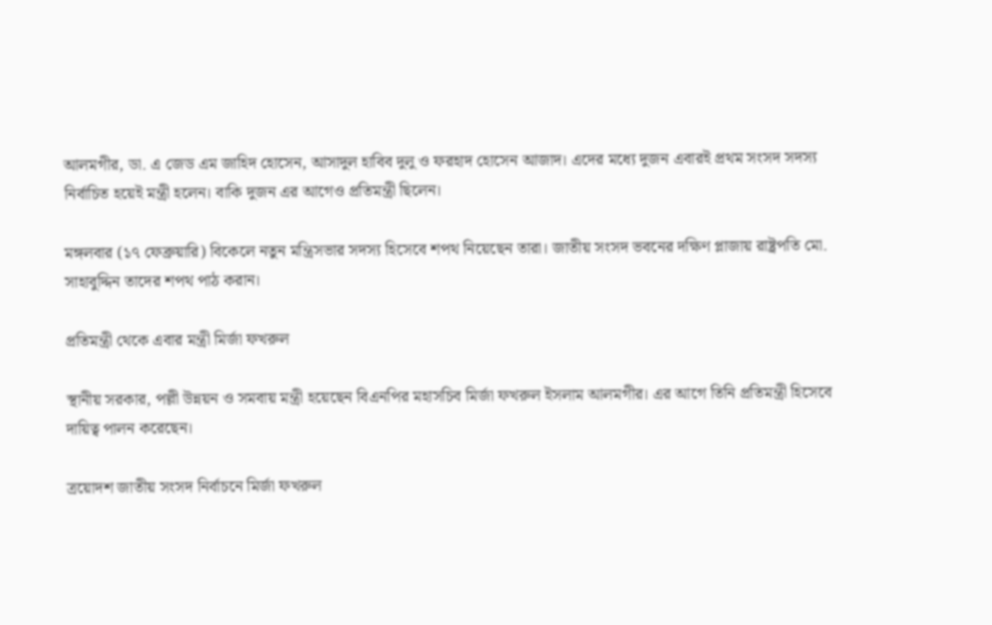আলমগীর, ডা. এ জেড এম জাহিদ হোসেন, আসাদুল হাবিব দুলু ও ফরহাদ হোসেন আজাদ। এদের মধ্যে দুজন এবারই প্রথম সংসদ সদস্য নির্বাচিত হয়েই মন্ত্রী হলেন। বাকি দুজন এর আগেও প্রতিমন্ত্রী ছিলেন।

মঙ্গলবার (১৭ ফেব্রুয়ারি) বিকেলে নতুন মন্ত্রিসভার সদস্য হিসেবে শপথ নিয়েছেন তারা। জাতীয় সংসদ ভবনের দক্ষিণ প্লাজায় রাষ্ট্রপতি মো. সাহাবুদ্দিন তাদের শপথ পাঠ করান।

প্রতিমন্ত্রী থেকে এবার মন্ত্রী মির্জা ফখরুল

স্থানীয় সরকার, পল্লী উন্নয়ন ও সমবায় মন্ত্রী হয়েছেন বিএনপির মহাসচিব মির্জা ফখরুল ইসলাম আলমগীর। এর আগে তিনি প্রতিমন্ত্রী হিসেবে দায়িত্ব পালন করেছেন।

ত্রয়োদশ জাতীয় সংসদ নির্বাচনে মির্জা ফখরুল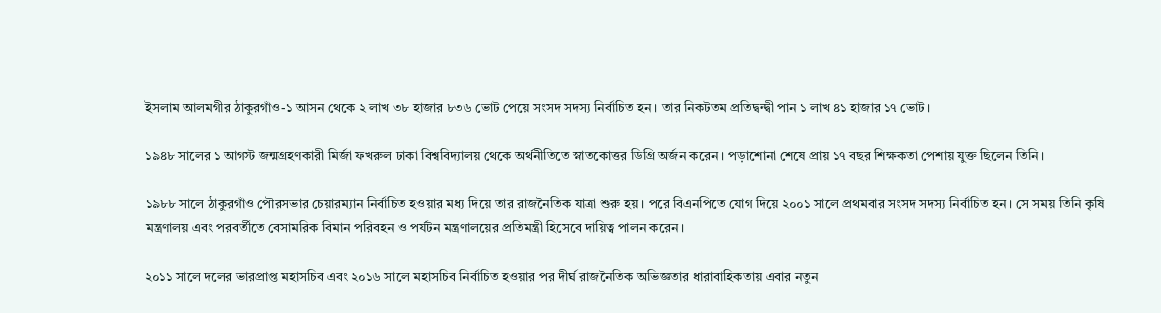ইসলাম আলমগীর ঠাকুরগাঁও-১ আসন থেকে ২ লাখ ৩৮ হাজার ৮৩৬ ভোট পেয়ে সংসদ সদস্য নির্বাচিত হন। তার নিকটতম প্রতিদ্বন্দ্বী পান ১ লাখ ৪১ হাজার ১৭ ভোট।

১৯৪৮ সালের ১ আগস্ট জন্মগ্রহণকারী মির্জা ফখরুল ঢাকা বিশ্ববিদ্যালয় থেকে অর্থনীতিতে স্নাতকোত্তর ডিগ্রি অর্জন করেন। পড়াশোনা শেষে প্রায় ১৭ বছর শিক্ষকতা পেশায় যুক্ত ছিলেন তিনি।

১৯৮৮ সালে ঠাকুরগাঁও পৌরসভার চেয়ারম্যান নির্বাচিত হওয়ার মধ্য দিয়ে তার রাজনৈতিক যাত্রা শুরু হয়। পরে বিএনপিতে যোগ দিয়ে ২০০১ সালে প্রথমবার সংসদ সদস্য নির্বাচিত হন। সে সময় তিনি কৃষি মন্ত্রণালয় এবং পরবর্তীতে বেসামরিক বিমান পরিবহন ও পর্যটন মন্ত্রণালয়ের প্রতিমন্ত্রী হিসেবে দায়িত্ব পালন করেন।

২০১১ সালে দলের ভারপ্রাপ্ত মহাসচিব এবং ২০১৬ সালে মহাসচিব নির্বাচিত হওয়ার পর দীর্ঘ রাজনৈতিক অভিজ্ঞতার ধারাবাহিকতায় এবার নতুন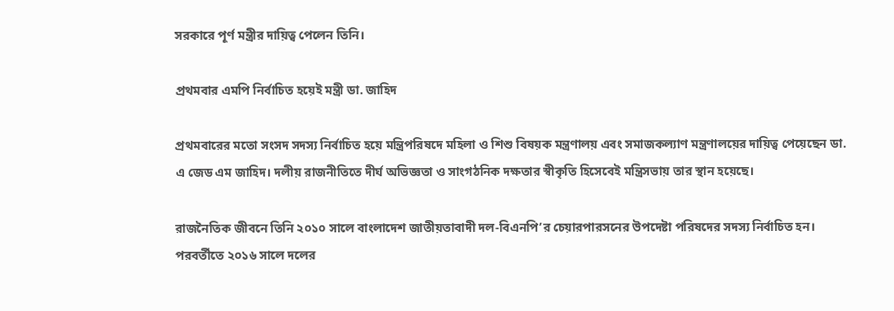সরকারে পূর্ণ মন্ত্রীর দায়িত্ব পেলেন তিনি।

প্রথমবার এমপি নির্বাচিত হয়েই মন্ত্রী ডা. জাহিদ

প্রথমবারের মতো সংসদ সদস্য নির্বাচিত হয়ে মন্ত্রিপরিষদে মহিলা ও শিশু বিষয়ক মন্ত্রণালয় এবং সমাজকল্যাণ মন্ত্রণালয়ের দায়িত্ব পেয়েছেন ডা. এ জেড এম জাহিদ। দলীয় রাজনীতিতে দীর্ঘ অভিজ্ঞতা ও সাংগঠনিক দক্ষতার স্বীকৃতি হিসেবেই মন্ত্রিসভায় তার স্থান হয়েছে।

রাজনৈতিক জীবনে তিনি ২০১০ সালে বাংলাদেশ জাতীয়তাবাদী দল-বিএনপি’র চেয়ারপারসনের উপদেষ্টা পরিষদের সদস্য নির্বাচিত হন। পরবর্তীতে ২০১৬ সালে দলের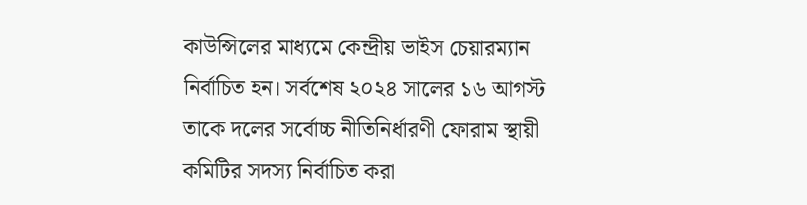কাউন্সিলের মাধ্যমে কেন্দ্রীয় ভাইস চেয়ারম্যান নির্বাচিত হন। সর্বশেষ ২০২৪ সালের ১৬ আগস্ট তাকে দলের সর্বোচ্চ নীতিনির্ধারণী ফোরাম স্থায়ী কমিটির সদস্য নির্বাচিত করা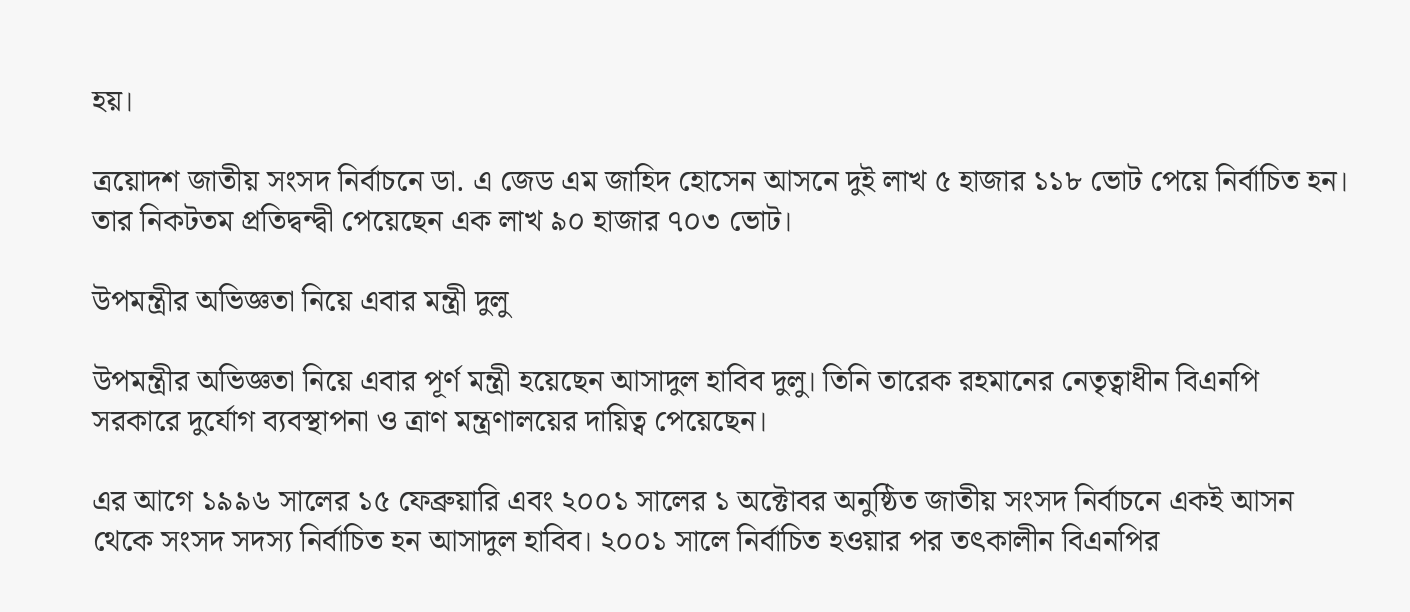হয়।

ত্রয়োদশ জাতীয় সংসদ নির্বাচনে ডা. এ জেড এম জাহিদ হোসেন আসনে দুই লাখ ৫ হাজার ১১৮ ভোট পেয়ে নির্বাচিত হন। তার নিকটতম প্রতিদ্বন্দ্বী পেয়েছেন এক লাখ ৯০ হাজার ৭০৩ ভোট।

উপমন্ত্রীর অভিজ্ঞতা নিয়ে এবার মন্ত্রী দুলু

উপমন্ত্রীর অভিজ্ঞতা নিয়ে এবার পূর্ণ মন্ত্রী হয়েছেন আসাদুল হাবিব দুলু। তিনি তারেক রহমানের নেতৃত্বাধীন বিএনপি সরকারে দুর্যোগ ব্যবস্থাপনা ও ত্রাণ মন্ত্রণালয়ের দায়িত্ব পেয়েছেন।

এর আগে ১৯৯৬ সালের ১৫ ফেব্রুয়ারি এবং ২০০১ সালের ১ অক্টোবর অনুষ্ঠিত জাতীয় সংসদ নির্বাচনে একই আসন থেকে সংসদ সদস্য নির্বাচিত হন আসাদুল হাবিব। ২০০১ সালে নির্বাচিত হওয়ার পর তৎকালীন বিএনপির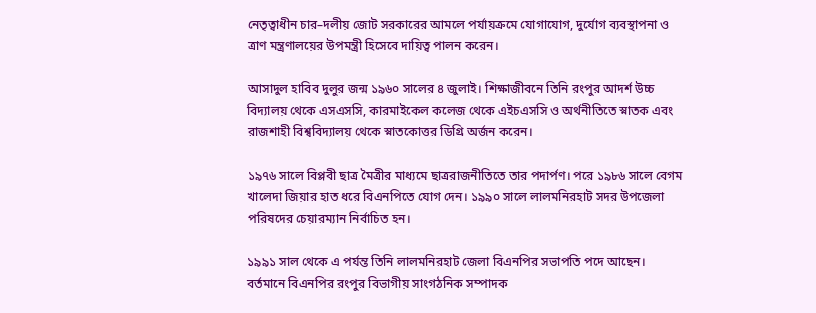নেতৃত্বাধীন চার–দলীয় জোট সরকারের আমলে পর্যায়ক্রমে যোগাযোগ, দুর্যোগ ব্যবস্থাপনা ও ত্রাণ মন্ত্রণালয়ের উপমন্ত্রী হিসেবে দায়িত্ব পালন করেন।

আসাদুল হাবিব দুলুর জন্ম ১৯৬০ সালের ৪ জুলাই। শিক্ষাজীবনে তিনি রংপুর আদর্শ উচ্চ বিদ্যালয় থেকে এসএসসি, কারমাইকেল কলেজ থেকে এইচএসসি ও অর্থনীতিতে স্নাতক এবং রাজশাহী বিশ্ববিদ্যালয় থেকে স্নাতকোত্তর ডিগ্রি অর্জন করেন।

১৯৭৬ সালে বিপ্লবী ছাত্র মৈত্রীর মাধ্যমে ছাত্ররাজনীতিতে তার পদার্পণ। পরে ১৯৮৬ সালে বেগম খালেদা জিয়ার হাত ধরে বিএনপিতে যোগ দেন। ১৯৯০ সালে লালমনিরহাট সদর উপজেলা পরিষদের চেয়ারম্যান নির্বাচিত হন।

১৯৯১ সাল থেকে এ পর্যন্ত তিনি লালমনিরহাট জেলা বিএনপির সভাপতি পদে আছেন। বর্তমানে বিএনপির রংপুর বিভাগীয় সাংগঠনিক সম্পাদক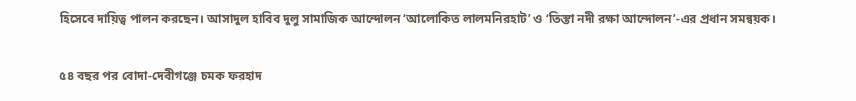হিসেবে দায়িত্ব পালন করছেন। আসাদুল হাবিব দুলু সামাজিক আন্দোলন ‘আলোকিত লালমনিরহাট’ ও ‘তিস্তা নদী রক্ষা আন্দোলন’-এর প্রধান সমন্বয়ক।

৫৪ বছর পর বোদা-দেবীগঞ্জে চমক ফরহাদ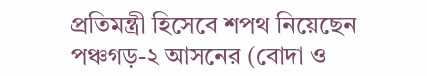প্রতিমন্ত্রী হিসেবে শপথ নিয়েছেন পঞ্চগড়-২ আসনের (বোদা ও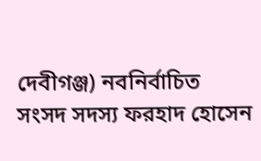দেবীগঞ্জ) নবনির্বাচিত সংসদ সদস্য ফরহাদ হোসেন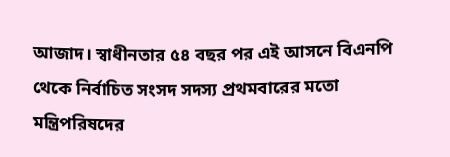আজাদ। স্বাধীনতার ৫৪ বছর পর এই আসনে বিএনপি থেকে নির্বাচিত সংসদ সদস্য প্রথমবারের মতো মন্ত্রিপরিষদের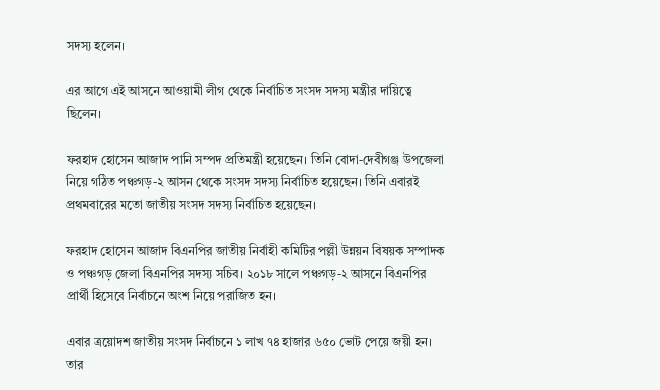সদস্য হলেন।

এর আগে এই আসনে আওয়ামী লীগ থেকে নির্বাচিত সংসদ সদস্য মন্ত্রীর দায়িত্বে ছিলেন।

ফরহাদ হোসেন আজাদ পানি সম্পদ প্রতিমন্ত্রী হয়েছেন। তিনি বোদা-দেবীগঞ্জ উপজেলা নিয়ে গঠিত পঞ্চগড়-২ আসন থেকে সংসদ সদস্য নির্বাচিত হয়েছেন। তিনি এবারই প্রথমবারের মতো জাতীয় সংসদ সদস্য নির্বাচিত হয়েছেন।

ফরহাদ হোসেন আজাদ বিএনপির জাতীয় নির্বাহী কমিটির পল্লী উন্নয়ন বিষয়ক সম্পাদক ও পঞ্চগড় জেলা বিএনপির সদস্য সচিব। ২০১৮ সালে পঞ্চগড়-২ আসনে বিএনপির প্রার্থী হিসেবে নির্বাচনে অংশ নিয়ে পরাজিত হন।

এবার ত্রয়োদশ জাতীয় সংসদ নির্বাচনে ১ লাখ ৭৪ হাজার ৬৫০ ভোট পেয়ে জয়ী হন। তার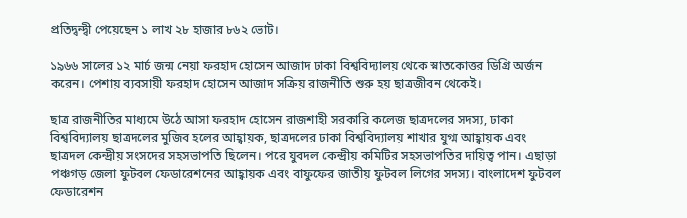প্রতিদ্বন্দ্বী পেয়েছেন ১ লাখ ২৮ হাজার ৮৬২ ভোট।

১৯৬৬ সালের ১২ মার্চ জন্ম নেয়া ফরহাদ হোসেন আজাদ ঢাকা বিশ্ববিদ্যালয় থেকে স্নাতকোত্তর ডিগ্রি অর্জন করেন। পেশায় ব্যবসায়ী ফরহাদ হোসেন আজাদ সক্রিয় রাজনীতি শুরু হয় ছাত্রজীবন থেকেই।

ছাত্র রাজনীতির মাধ্যমে উঠে আসা ফরহাদ হোসেন রাজশাহী সরকারি কলেজ ছাত্রদলের সদস্য, ঢাকা বিশ্ববিদ্যালয় ছাত্রদলের মুজিব হলের আহ্বায়ক, ছাত্রদলের ঢাকা বিশ্ববিদ্যালয় শাখার যুগ্ম আহ্বায়ক এবং ছাত্রদল কেন্দ্রীয় সংসদের সহসভাপতি ছিলেন। পরে যুবদল কেন্দ্রীয় কমিটির সহসভাপতির দায়িত্ব পান। এছাড়া পঞ্চগড় জেলা ফুটবল ফেডারেশনের আহ্বায়ক এবং বাফুফের জাতীয় ফুটবল লিগের সদস্য। বাংলাদেশ ফুটবল ফেডারেশন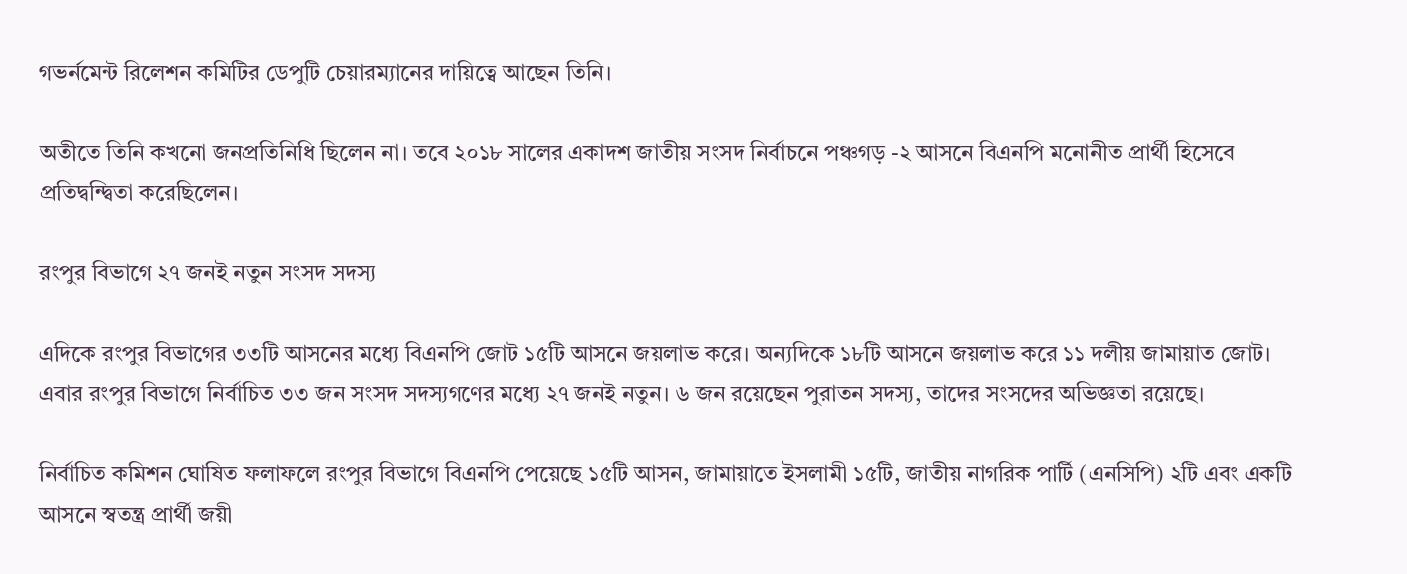গভর্নমেন্ট রিলেশন কমিটির ডেপুটি চেয়ারম্যানের দায়িত্বে আছেন তিনি।

অতীতে তিনি কখনো জনপ্রতিনিধি ছিলেন না। তবে ২০১৮ সালের একাদশ জাতীয় সংসদ নির্বাচনে পঞ্চগড় -২ আসনে বিএনপি মনোনীত প্রার্থী হিসেবে প্রতিদ্বন্দ্বিতা করেছিলেন।

রংপুর বিভাগে ২৭ জনই নতুন সংসদ সদস্য

এদিকে রংপুর বিভাগের ৩৩টি আসনের মধ্যে বিএনপি জোট ১৫টি আসনে জয়লাভ করে। অন্যদিকে ১৮টি আসনে জয়লাভ করে ১১ দলীয় জামায়াত জোট। এবার রংপুর বিভাগে নির্বাচিত ৩৩ জন সংসদ সদস্যগণের মধ্যে ২৭ জনই নতুন। ৬ জন রয়েছেন পুরাতন সদস্য, তাদের সংসদের অভিজ্ঞতা রয়েছে।

নির্বাচিত কমিশন ঘোষিত ফলাফলে রংপুর বিভাগে বিএনপি পেয়েছে ১৫টি আসন, জামায়াতে ইসলামী ১৫টি, জাতীয় নাগরিক পার্টি (এনসিপি) ২টি এবং একটি আসনে স্বতন্ত্র প্রার্থী জয়ী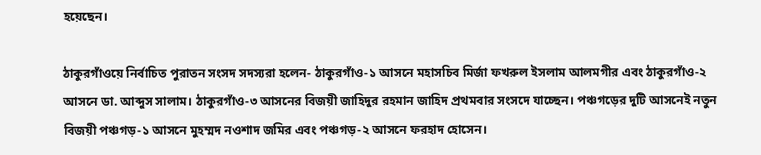হয়েছেন।

ঠাকুরগাঁওয়ে নির্বাচিত পুরাতন সংসদ সদস্যরা হলেন- ঠাকুরগাঁও-১ আসনে মহাসচিব মির্জা ফখরুল ইসলাম আলমগীর এবং ঠাকুরগাঁও-২ আসনে ডা. আব্দুস সালাম। ঠাকুরগাঁও-৩ আসনের বিজয়ী জাহিদুর রহমান জাহিদ প্রথমবার সংসদে যাচ্ছেন। পঞ্চগড়ের দুটি আসনেই নতুন বিজয়ী পঞ্চগড়-১ আসনে মুহম্মদ নওশাদ জমির এবং পঞ্চগড়-২ আসনে ফরহাদ হোসেন।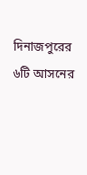দিনাজপুরের ৬টি আসনের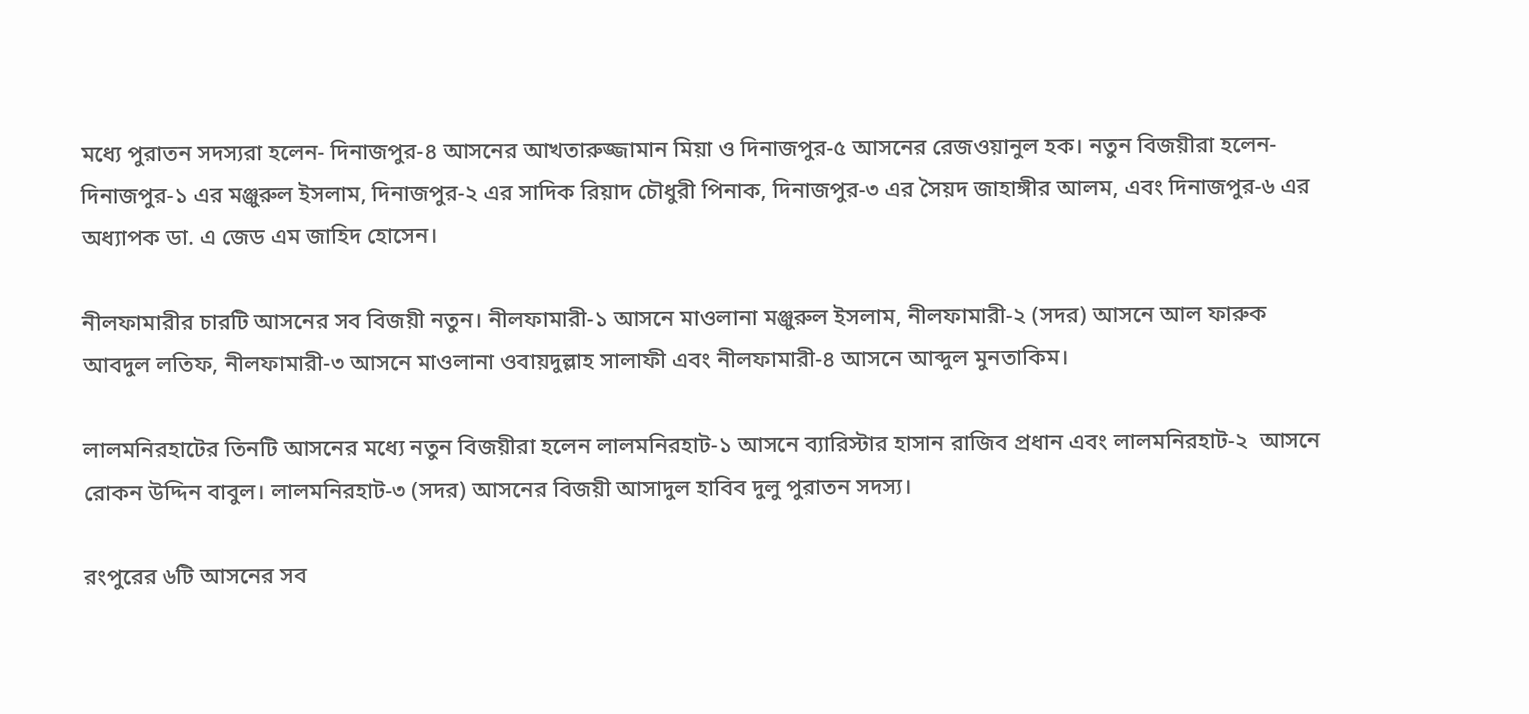মধ্যে পুরাতন সদস্যরা হলেন- দিনাজপুর-৪ আসনের আখতারুজ্জামান মিয়া ও দিনাজপুর-৫ আসনের রেজওয়ানুল হক। নতুন বিজয়ীরা হলেন- দিনাজপুর-১ এর মঞ্জুরুল ইসলাম, দিনাজপুর-২ এর সাদিক রিয়াদ চৌধুরী পিনাক, দিনাজপুর-৩ এর সৈয়দ জাহাঙ্গীর আলম, এবং দিনাজপুর-৬ এর অধ্যাপক ডা. এ জেড এম জাহিদ হোসেন।

নীলফামারীর চারটি আসনের সব বিজয়ী নতুন। নীলফামারী-১ আসনে মাওলানা মঞ্জুরুল ইসলাম, নীলফামারী-২ (সদর) আসনে আল ফারুক আবদুল লতিফ, নীলফামারী-৩ আসনে মাওলানা ওবায়দুল্লাহ সালাফী এবং নীলফামারী-৪ আসনে আব্দুল মুনতাকিম।

লালমনিরহাটের তিনটি আসনের মধ্যে নতুন বিজয়ীরা হলেন লালমনিরহাট-১ আসনে ব্যারিস্টার হাসান রাজিব প্রধান এবং লালমনিরহাট-২  আসনে রোকন উদ্দিন বাবুল। লালমনিরহাট-৩ (সদর) আসনের বিজয়ী আসাদুল হাবিব দুলু পুরাতন সদস্য।

রংপুরের ৬টি আসনের সব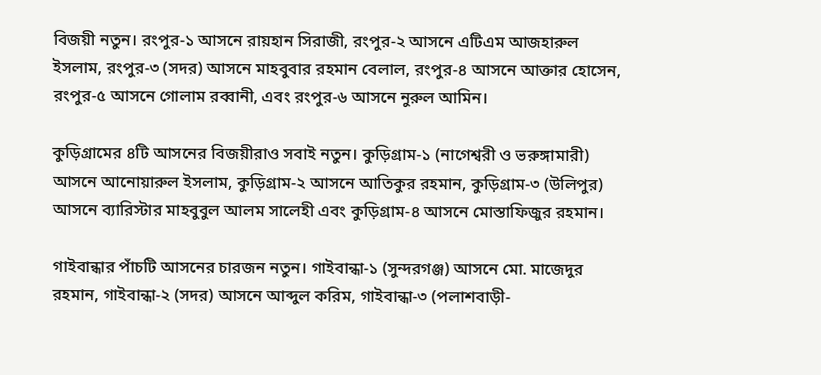বিজয়ী নতুন। রংপুর-১ আসনে রায়হান সিরাজী, রংপুর-২ আসনে এটিএম আজহারুল ইসলাম, রংপুর-৩ (সদর) আসনে মাহবুবার রহমান বেলাল, রংপুর-৪ আসনে আক্তার হোসেন, রংপুর-৫ আসনে গোলাম রব্বানী, এবং রংপুর-৬ আসনে নুরুল আমিন।

কুড়িগ্রামের ৪টি আসনের বিজয়ীরাও সবাই নতুন। কুড়িগ্রাম-১ (নাগেশ্বরী ও ভরুঙ্গামারী) আসনে আনোয়ারুল ইসলাম, কুড়িগ্রাম-২ আসনে আতিকুর রহমান, কুড়িগ্রাম-৩ (উলিপুর) আসনে ব্যারিস্টার মাহবুবুল আলম সালেহী এবং কুড়িগ্রাম-৪ আসনে মোস্তাফিজুর রহমান।

গাইবান্ধার পাঁচটি আসনের চারজন নতুন। গাইবান্ধা-১ (সুন্দরগঞ্জ) আসনে মো. মাজেদুর রহমান, গাইবান্ধা-২ (সদর) আসনে আব্দুল করিম, গাইবান্ধা-৩ (পলাশবাড়ী-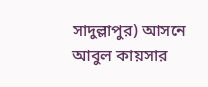সাদুল্লাপুর) আসনে আবুল কায়সার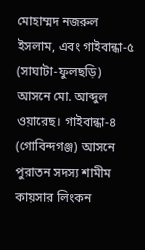মোহাম্মদ নজরুল ইসলাম, এবং গাইবান্ধা-৫ (সাঘাটা-ফুলছড়ি) আসনে মো. আব্দুল ওয়ারেছ। গাইবান্ধা-৪ (গোবিন্দগঞ্জ) আসনে পুরাতন সদস্য শামীম কায়সার লিংকন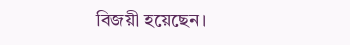বিজয়ী হয়েছেন।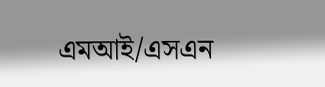এমআই/এসএন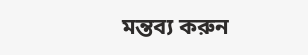মন্তব্য করুন